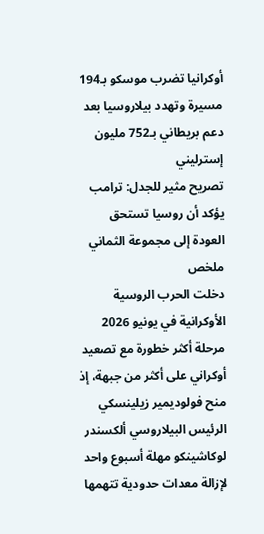أوكرانيا تضرب موسكو بـ194 مسيرة وتهدد بيلاروسيا بعد دعم بريطاني بـ752 مليون إسترليني
تصريح مثير للجدل: ترامب يؤكد أن روسيا تستحق العودة إلى مجموعة الثماني
ملخص
دخلت الحرب الروسية الأوكرانية في يونيو 2026 مرحلة أكثر خطورة مع تصعيد أوكراني على أكثر من جبهة، إذ منح فولوديمير زيلينسكي الرئيس البيلاروسي ألكسندر لوكاشينكو مهلة أسبوع واحد لإزالة معدات حدودية تتهمها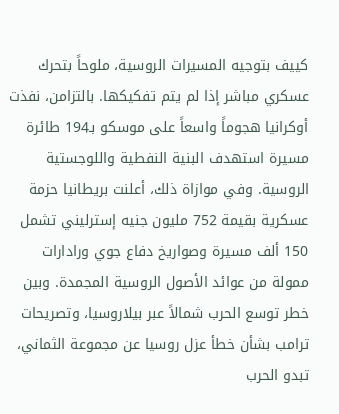كييف بتوجيه المسيرات الروسية، ملوحاً بتحرك عسكري مباشر إذا لم يتم تفكيكها. بالتزامن، نفذت أوكرانيا هجوماً واسعاً على موسكو بـ194 طائرة مسيرة استهدف البنية النفطية واللوجستية الروسية. وفي موازاة ذلك، أعلنت بريطانيا حزمة عسكرية بقيمة 752 مليون جنيه إسترليني تشمل 150 ألف مسيرة وصواريخ دفاع جوي ورادارات ممولة من عوائد الأصول الروسية المجمدة. وبين خطر توسع الحرب شمالاً عبر بيلاروسيا، وتصريحات ترامب بشأن خطأ عزل روسيا عن مجموعة الثماني، تبدو الحرب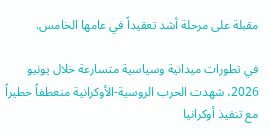مقبلة على مرحلة أشد تعقيداً في عامها الخامس.

في تطورات ميدانية وسياسية متسارعة خلال يونيو 2026، شهدت الحرب الروسية-الأوكرانية منعطفاً خطيراً مع تنفيذ أوكرانيا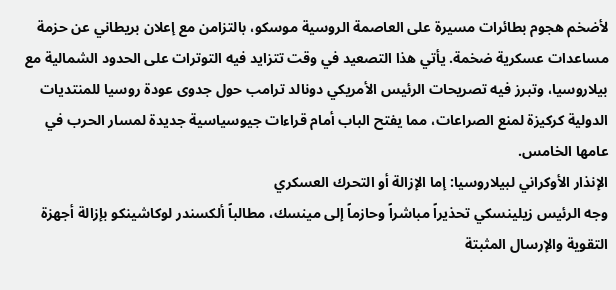لأضخم هجوم بطائرات مسيرة على العاصمة الروسية موسكو، بالتزامن مع إعلان بريطاني عن حزمة مساعدات عسكرية ضخمة. يأتي هذا التصعيد في وقت تتزايد فيه التوترات على الحدود الشمالية مع بيلاروسيا، وتبرز فيه تصريحات الرئيس الأمريكي دونالد ترامب حول جدوى عودة روسيا للمنتديات الدولية كركيزة لمنع الصراعات، مما يفتح الباب أمام قراءات جيوسياسية جديدة لمسار الحرب في عامها الخامس.
الإنذار الأوكراني لبيلاروسيا: إما الإزالة أو التحرك العسكري
وجه الرئيس زيلينسكي تحذيراً مباشراً وحازماً إلى مينسك، مطالباً ألكسندر لوكاشينكو بإزالة أجهزة التقوية والإرسال المثبتة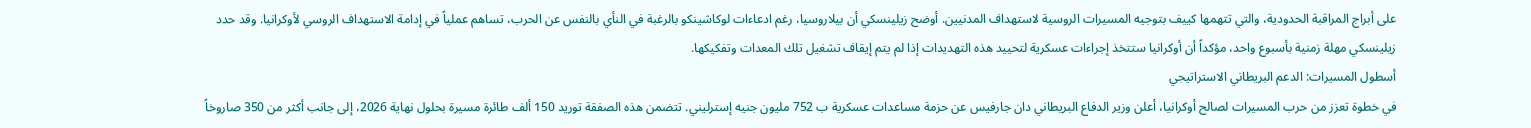على أبراج المراقبة الحدودية، والتي تتهمها كييف بتوجيه المسيرات الروسية لاستهداف المدنيين. أوضح زيلينسكي أن بيلاروسيا، رغم ادعاءات لوكاشينكو بالرغبة في النأي بالنفس عن الحرب، تساهم عملياً في إدامة الاستهداف الروسي لأوكرانيا. وقد حدد زيلينسكي مهلة زمنية بأسبوع واحد، مؤكداً أن أوكرانيا ستتخذ إجراءات عسكرية لتحييد هذه التهديدات إذا لم يتم إيقاف تشغيل تلك المعدات وتفكيكها.
أسطول المسيرات: الدعم البريطاني الاستراتيجي
في خطوة تعزز من حرب المسيرات لصالح أوكرانيا، أعلن وزير الدفاع البريطاني دان جارفيس عن حزمة مساعدات عسكرية ب 752 مليون جنيه إسترليني. تتضمن هذه الصفقة توريد 150 ألف طائرة مسيرة بحلول نهاية 2026، إلى جانب أكثر من 350 صاروخاً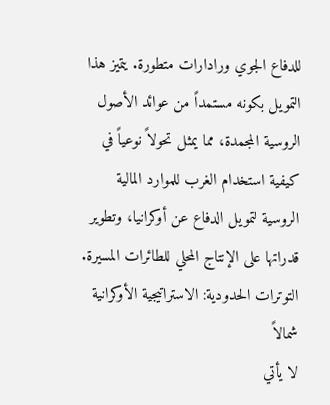للدفاع الجوي ورادارات متطورة. يتميز هذا التمويل بكونه مستمداً من عوائد الأصول الروسية المجمدة، مما يمثل تحولاً نوعياً في كيفية استخدام الغرب للموارد المالية الروسية لتمويل الدفاع عن أوكرانيا، وتطوير قدراتها على الإنتاج المحلي للطائرات المسيرة.
التوترات الحدودية: الاستراتيجية الأوكرانية شمالاً
لا يأتي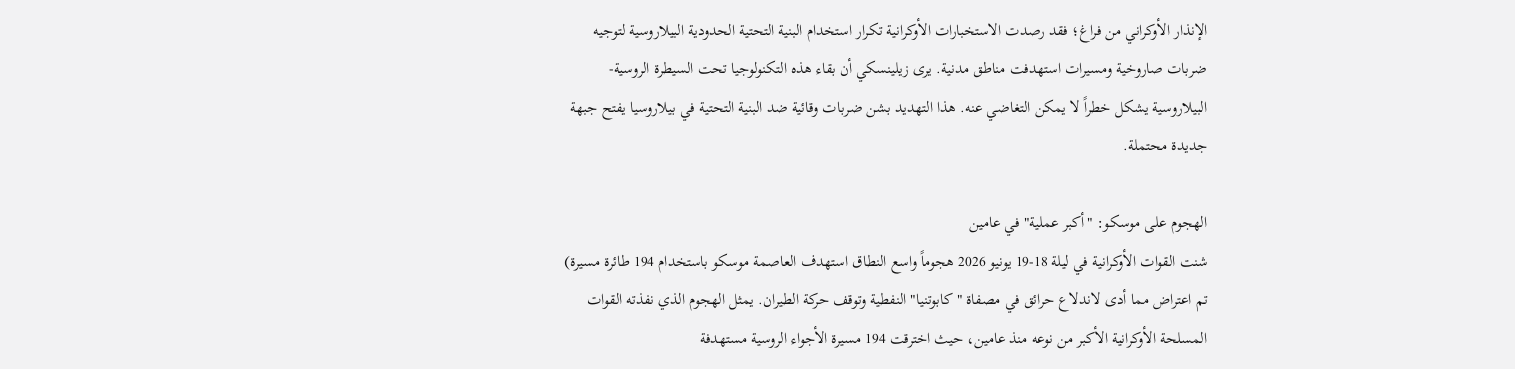الإنذار الأوكراني من فراغ؛ فقد رصدت الاستخبارات الأوكرانية تكرار استخدام البنية التحتية الحدودية البيلاروسية لتوجيه ضربات صاروخية ومسيرات استهدفت مناطق مدنية. يرى زيلينسكي أن بقاء هذه التكنولوجيا تحت السيطرة الروسية-البيلاروسية يشكل خطراً لا يمكن التغاضي عنه. هذا التهديد بشن ضربات وقائية ضد البنية التحتية في بيلاروسيا يفتح جبهة جديدة محتملة.

الهجوم على موسكو: "أكبر عملية" في عامين
شنت القوات الأوكرانية في ليلة 18-19 يونيو 2026 هجوماً واسع النطاق استهدف العاصمة موسكو باستخدام 194 طائرة مسيرة) تم اعتراض مما أدى لاندلاع حرائق في مصفاة "كابوتنيا" النفطية وتوقف حركة الطيران. يمثل الهجوم الذي نفذته القوات المسلحة الأوكرانية الأكبر من نوعه منذ عامين، حيث اخترقت 194 مسيرة الأجواء الروسية مستهدفة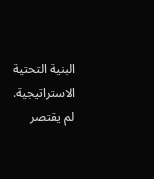البنية التحتية الاستراتيجية. لم يقتصر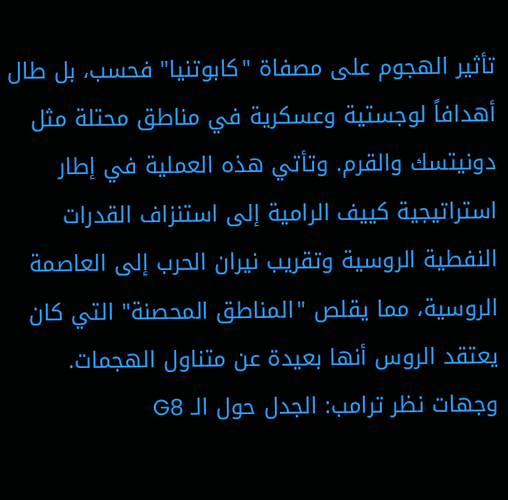تأثير الهجوم على مصفاة "كابوتنيا" فحسب، بل طال أهدافاً لوجستية وعسكرية في مناطق محتلة مثل دونيتسك والقرم. وتأتي هذه العملية في إطار استراتيجية كييف الرامية إلى استنزاف القدرات النفطية الروسية وتقريب نيران الحرب إلى العاصمة الروسية، مما يقلص "المناطق المحصنة" التي كان يعتقد الروس أنها بعيدة عن متناول الهجمات.
وجهات نظر ترامب: الجدل حول الـ G8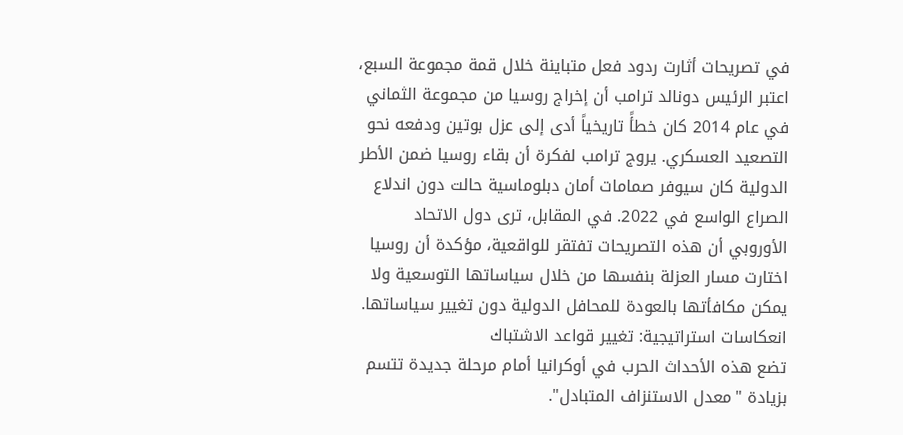في تصريحات أثارت ردود فعل متباينة خلال قمة مجموعة السبع، اعتبر الرئيس دونالد ترامب أن إخراج روسيا من مجموعة الثماني في عام 2014 كان خطأً تاريخياً أدى إلى عزل بوتين ودفعه نحو التصعيد العسكري. يروج ترامب لفكرة أن بقاء روسيا ضمن الأطر الدولية كان سيوفر صمامات أمان دبلوماسية حالت دون اندلاع الصراع الواسع في 2022. في المقابل، ترى دول الاتحاد الأوروبي أن هذه التصريحات تفتقر للواقعية، مؤكدة أن روسيا اختارت مسار العزلة بنفسها من خلال سياساتها التوسعية ولا يمكن مكافأتها بالعودة للمحافل الدولية دون تغيير سياساتها.
انعكاسات استراتيجية: تغيير قواعد الاشتباك
تضع هذه الأحداث الحرب في أوكرانيا أمام مرحلة جديدة تتسم بزيادة "معدل الاستنزاف المتبادل".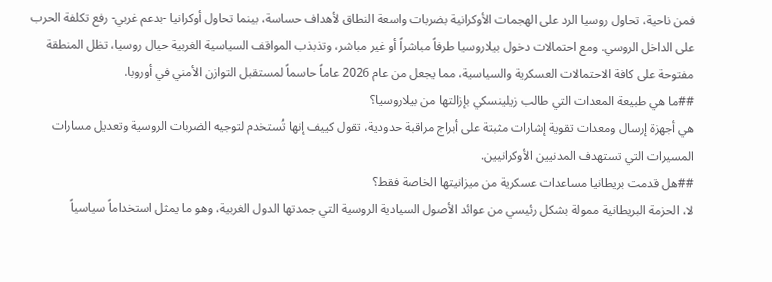فمن ناحية، تحاول روسيا الرد على الهجمات الأوكرانية بضربات واسعة النطاق لأهداف حساسة، بينما تحاول أوكرانيا -بدعم غربي- رفع تكلفة الحرب على الداخل الروسي. ومع احتمالات دخول بيلاروسيا طرفاً مباشراً أو غير مباشر، وتذبذب المواقف السياسية الغربية حيال روسيا، تظل المنطقة مفتوحة على كافة الاحتمالات العسكرية والسياسية، مما يجعل من عام 2026 عاماً حاسماً لمستقبل التوازن الأمني في أوروبا.
##ما هي طبيعة المعدات التي طالب زيلينسكي بإزالتها من بيلاروسيا؟
هي أجهزة إرسال ومعدات تقوية إشارات مثبتة على أبراج مراقبة حدودية، تقول كييف إنها تُستخدم لتوجيه الضربات الروسية وتعديل مسارات المسيرات التي تستهدف المدنيين الأوكرانيين.
##هل قدمت بريطانيا مساعدات عسكرية من ميزانيتها الخاصة فقط؟
لا، الحزمة البريطانية ممولة بشكل رئيسي من عوائد الأصول السيادية الروسية التي جمدتها الدول الغربية، وهو ما يمثل استخداماً سياسياً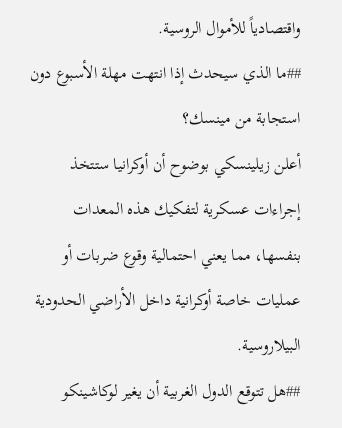واقتصادياً للأموال الروسية.
##ما الذي سيحدث إذا انتهت مهلة الأسبوع دون استجابة من مينسك؟
أعلن زيلينسكي بوضوح أن أوكرانيا ستتخذ إجراءات عسكرية لتفكيك هذه المعدات بنفسها، مما يعني احتمالية وقوع ضربات أو عمليات خاصة أوكرانية داخل الأراضي الحدودية البيلاروسية.
##هل تتوقع الدول الغربية أن يغير لوكاشينكو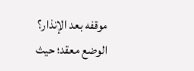موقفه بعد الإنذار؟
الوضع معقد؛ حيث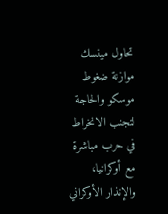تحاول مينسك موازنة ضغوط موسكو والحاجة لتجنب الانخراط في حرب مباشرة مع أوكرانيا، والإنذار الأوكراني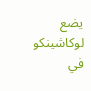يضع لوكاشينكو في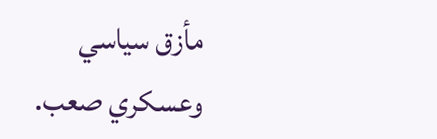مأزق سياسي وعسكري صعب.